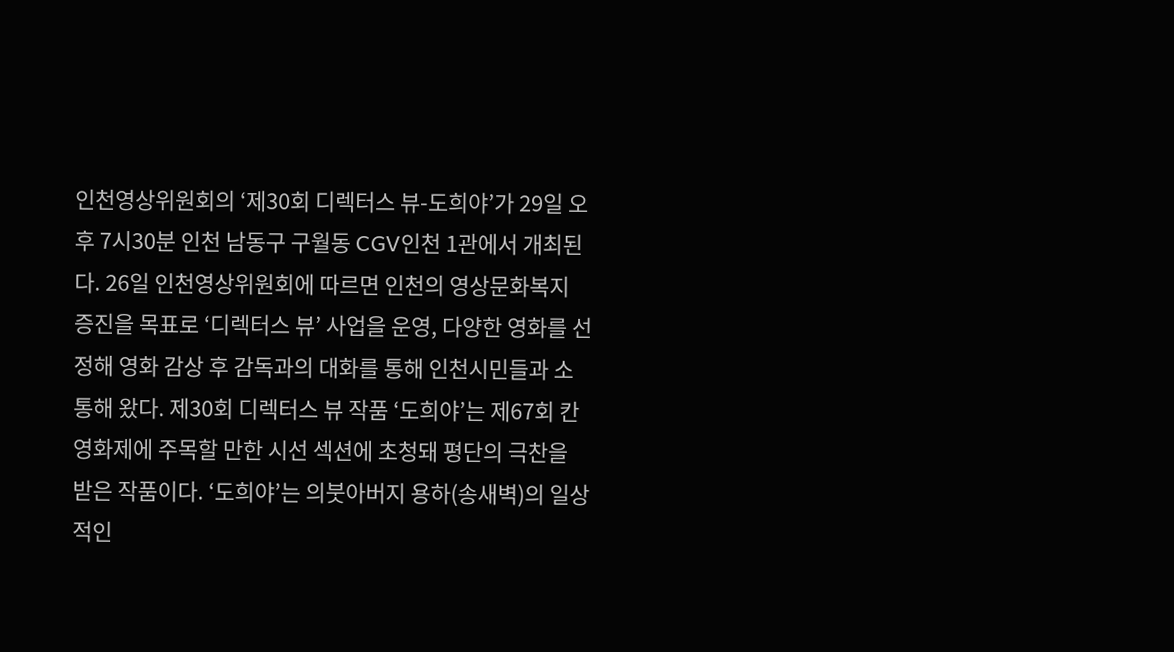인천영상위원회의 ‘제30회 디렉터스 뷰-도희야’가 29일 오후 7시30분 인천 남동구 구월동 CGV인천 1관에서 개최된다. 26일 인천영상위원회에 따르면 인천의 영상문화복지 증진을 목표로 ‘디렉터스 뷰’ 사업을 운영, 다양한 영화를 선정해 영화 감상 후 감독과의 대화를 통해 인천시민들과 소통해 왔다. 제30회 디렉터스 뷰 작품 ‘도희야’는 제67회 칸 영화제에 주목할 만한 시선 섹션에 초청돼 평단의 극찬을 받은 작품이다. ‘도희야’는 의붓아버지 용하(송새벽)의 일상적인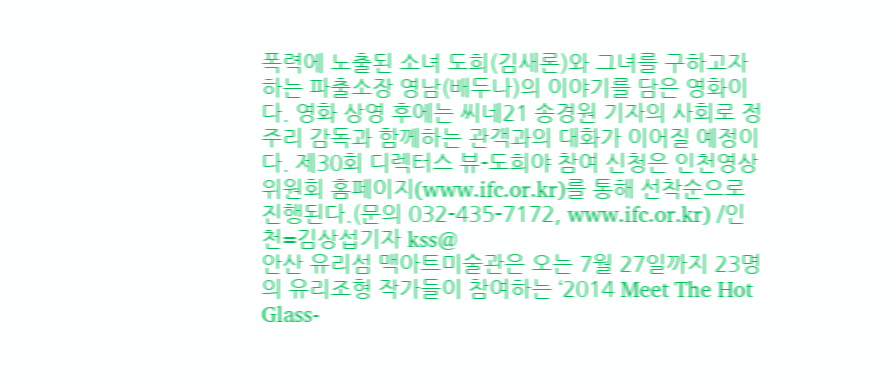폭력에 노출된 소녀 도희(김새론)와 그녀를 구하고자 하는 파출소장 영남(배두나)의 이야기를 담은 영화이다. 영화 상영 후에는 씨네21 송경원 기자의 사회로 정주리 감독과 함께하는 관객과의 대화가 이어질 예정이다. 제30회 디렉터스 뷰-도희야 참여 신청은 인천영상위원회 홈페이지(www.ifc.or.kr)를 통해 선착순으로 진행된다.(문의 032-435-7172, www.ifc.or.kr) /인천=김상섭기자 kss@
안산 유리섬 맥아트미술관은 오는 7월 27일까지 23명의 유리조형 작가들이 참여하는 ‘2014 Meet The Hot Glass-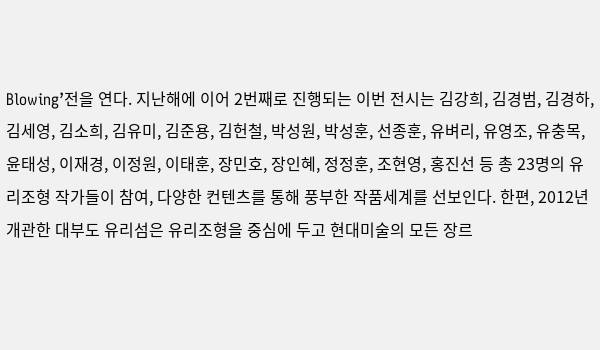Blowing’전을 연다. 지난해에 이어 2번째로 진행되는 이번 전시는 김강희, 김경범, 김경하, 김세영, 김소희, 김유미, 김준용, 김헌철, 박성원, 박성훈, 선종훈, 유벼리, 유영조, 유충목, 윤태성, 이재경, 이정원, 이태훈, 장민호, 장인혜, 정정훈, 조현영, 홍진선 등 총 23명의 유리조형 작가들이 참여, 다양한 컨텐츠를 통해 풍부한 작품세계를 선보인다. 한편, 2012년 개관한 대부도 유리섬은 유리조형을 중심에 두고 현대미술의 모든 장르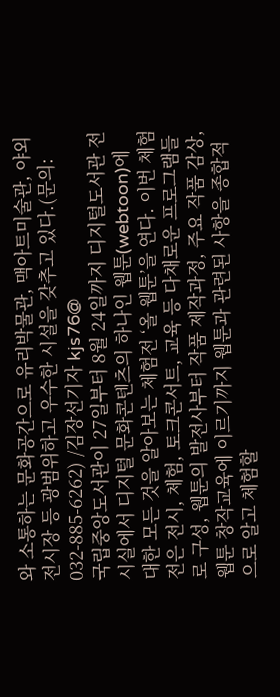와 소통하는 문화공간으로 유리박물관, 맥아트미술관, 야외전시장 등 광범위하고 우수한 시설을 갖추고 있다.(문의: 032-885-6262) /김장선기자 kjs76@
국립중앙도서관이 27일부터 8월 24일까지 디지털도서관 전시실에서 디지털 문화콘텐츠의 하나인 웹툰(webtoon)에 대한 모든 것을 알아보는 체험전 ‘올 웹툰’을 연다. 이번 체험전은 전시, 체험, 토크콘서트, 교육 등 다채로운 프로그램들로 구성, 웹툰의 발전사부터 작품 제작과정, 주요 작품 감상, 웹툰 창작교육에 이르기까지 웹툰과 관련된 사항을 종합적으로 알고 체험할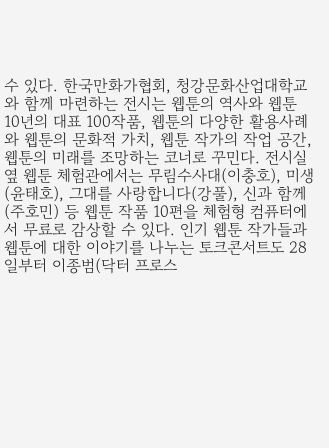수 있다. 한국만화가협회, 청강문화산업대학교와 함께 마련하는 전시는 웹툰의 역사와 웹툰 10년의 대표 100작품, 웹툰의 다양한 활용사례와 웹툰의 문화적 가치, 웹툰 작가의 작업 공간, 웹툰의 미래를 조망하는 코너로 꾸민다. 전시실 옆 웹툰 체험관에서는 무림수사대(이충호), 미생(윤태호), 그대를 사랑합니다(강풀), 신과 함께(주호민) 등 웹툰 작품 10편을 체험형 컴퓨터에서 무료로 감상할 수 있다. 인기 웹툰 작가들과 웹툰에 대한 이야기를 나누는 토크콘서트도 28일부터 이종범(닥터 프로스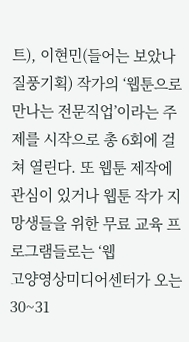트), 이현민(들어는 보았나 질풍기획) 작가의 ‘웹툰으로 만나는 전문직업’이라는 주제를 시작으로 총 6회에 걸쳐 열린다. 또 웹툰 제작에 관심이 있거나 웹툰 작가 지망생들을 위한 무료 교육 프로그램들로는 ‘웹
고양영상미디어센터가 오는 30~31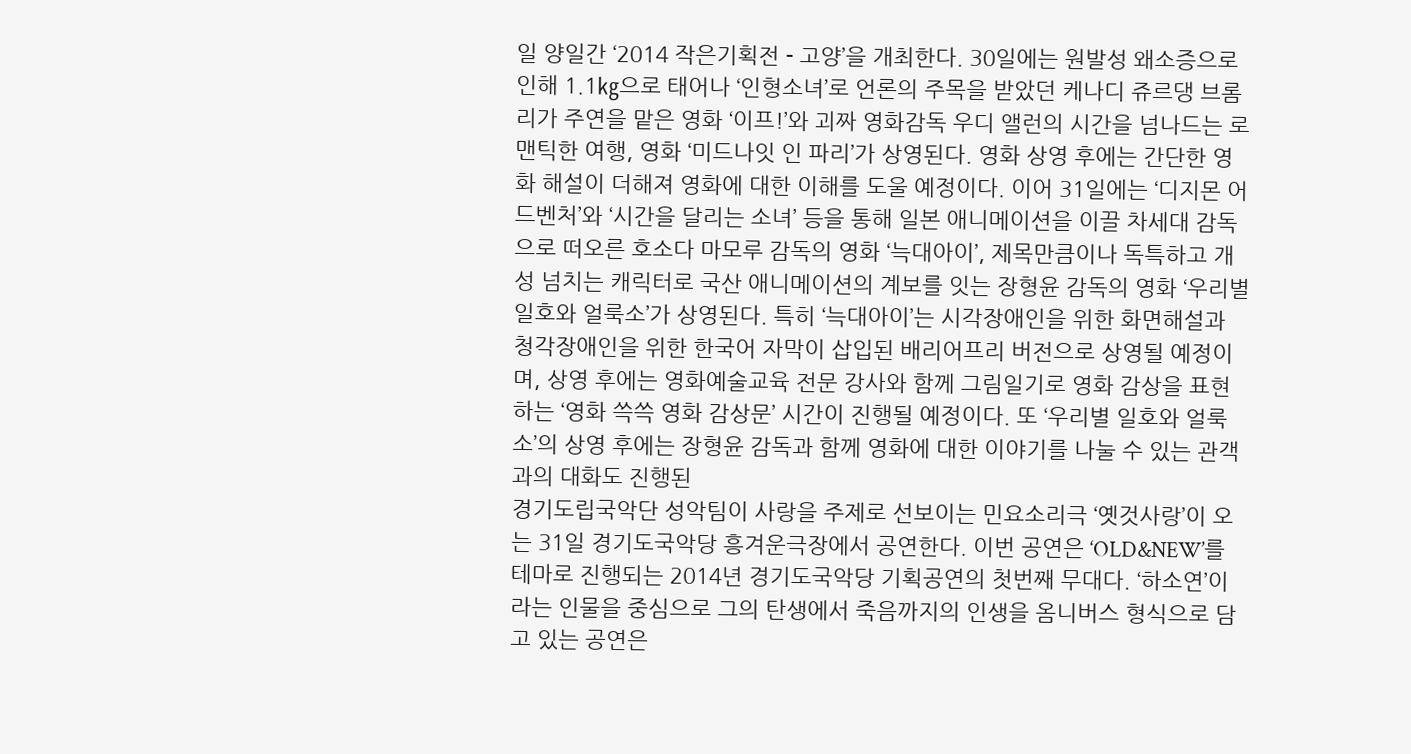일 양일간 ‘2014 작은기획전 - 고양’을 개최한다. 30일에는 원발성 왜소증으로 인해 1.1㎏으로 태어나 ‘인형소녀’로 언론의 주목을 받았던 케나디 쥬르댕 브롬리가 주연을 맡은 영화 ‘이프!’와 괴짜 영화감독 우디 앨런의 시간을 넘나드는 로맨틱한 여행, 영화 ‘미드나잇 인 파리’가 상영된다. 영화 상영 후에는 간단한 영화 해설이 더해져 영화에 대한 이해를 도울 예정이다. 이어 31일에는 ‘디지몬 어드벤처’와 ‘시간을 달리는 소녀’ 등을 통해 일본 애니메이션을 이끌 차세대 감독으로 떠오른 호소다 마모루 감독의 영화 ‘늑대아이’, 제목만큼이나 독특하고 개성 넘치는 캐릭터로 국산 애니메이션의 계보를 잇는 장형윤 감독의 영화 ‘우리별 일호와 얼룩소’가 상영된다. 특히 ‘늑대아이’는 시각장애인을 위한 화면해설과 청각장애인을 위한 한국어 자막이 삽입된 배리어프리 버전으로 상영될 예정이며, 상영 후에는 영화예술교육 전문 강사와 함께 그림일기로 영화 감상을 표현하는 ‘영화 쓱쓱 영화 감상문’ 시간이 진행될 예정이다. 또 ‘우리별 일호와 얼룩소’의 상영 후에는 장형윤 감독과 함께 영화에 대한 이야기를 나눌 수 있는 관객과의 대화도 진행된
경기도립국악단 성악팀이 사랑을 주제로 선보이는 민요소리극 ‘옛것사랑’이 오는 31일 경기도국악당 흥겨운극장에서 공연한다. 이번 공연은 ‘OLD&NEW’를 테마로 진행되는 2014년 경기도국악당 기획공연의 첫번째 무대다. ‘하소연’이라는 인물을 중심으로 그의 탄생에서 죽음까지의 인생을 옴니버스 형식으로 담고 있는 공연은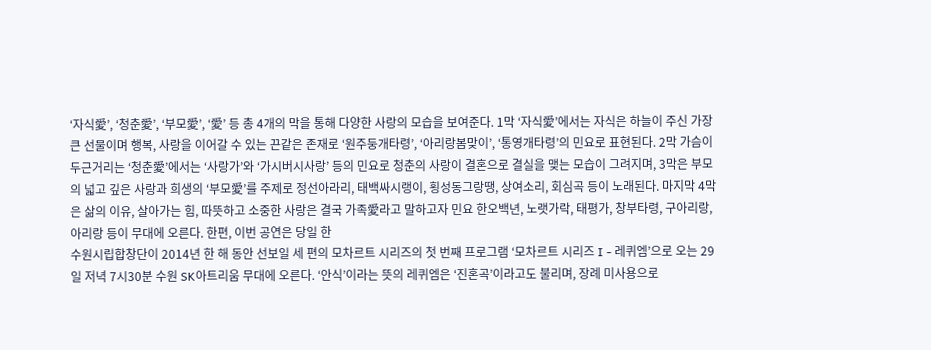‘자식愛’, ‘청춘愛’, ‘부모愛’, ‘愛’ 등 총 4개의 막을 통해 다양한 사랑의 모습을 보여준다. 1막 ‘자식愛’에서는 자식은 하늘이 주신 가장 큰 선물이며 행복, 사랑을 이어갈 수 있는 끈같은 존재로 ‘원주둥개타령’, ‘아리랑봄맞이’, ‘통영개타령’의 민요로 표현된다. 2막 가슴이 두근거리는 ‘청춘愛’에서는 ‘사랑가’와 ‘가시버시사랑’ 등의 민요로 청춘의 사랑이 결혼으로 결실을 맺는 모습이 그려지며, 3막은 부모의 넓고 깊은 사랑과 희생의 ‘부모愛’를 주제로 정선아라리, 태백싸시랭이, 횡성동그랑땡, 상여소리, 회심곡 등이 노래된다. 마지막 4막은 삶의 이유, 살아가는 힘, 따뜻하고 소중한 사랑은 결국 가족愛라고 말하고자 민요 한오백년, 노랫가락, 태평가, 창부타령, 구아리랑, 아리랑 등이 무대에 오른다. 한편, 이번 공연은 당일 한
수원시립합창단이 2014년 한 해 동안 선보일 세 편의 모차르트 시리즈의 첫 번째 프로그램 ‘모차르트 시리즈 I - 레퀴엠’으로 오는 29일 저녁 7시30분 수원 SK아트리움 무대에 오른다. ‘안식’이라는 뜻의 레퀴엠은 ‘진혼곡’이라고도 불리며, 장례 미사용으로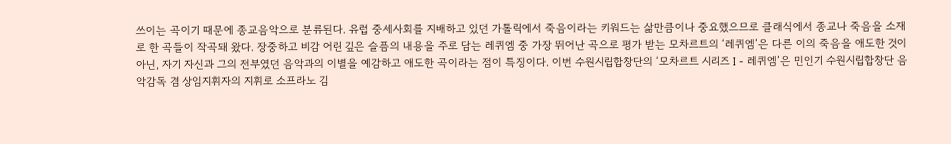쓰이는 곡이기 때문에 종교음악으로 분류된다. 유럽 중세사회를 지배하고 있던 가톨릭에서 죽음이라는 키워드는 삶만큼이나 중요했으므로 클래식에서 종교나 죽음을 소재로 한 곡들이 작곡돼 왔다. 장중하고 비감 어린 깊은 슬픔의 내용을 주로 담는 레퀴엠 중 가장 뛰어난 곡으로 평가 받는 모차르트의 ‘레퀴엠’은 다른 이의 죽음을 애도한 것이 아닌, 자기 자신과 그의 전부였던 음악과의 이별을 예감하고 애도한 곡이라는 점이 특징이다. 이번 수원시립합창단의 ‘모차르트 시리즈 I - 레퀴엠’은 민인기 수원시립합창단 음악감독 겸 상임지휘자의 지휘로 소프라노 김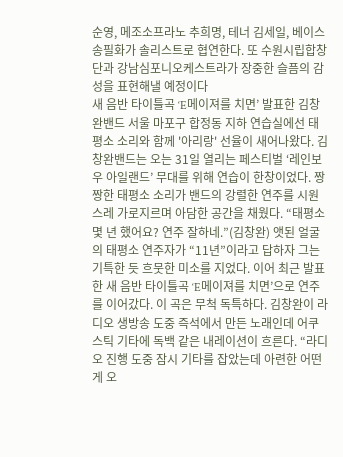순영, 메조소프라노 추희명, 테너 김세일, 베이스 송필화가 솔리스트로 협연한다. 또 수원시립합창단과 강남심포니오케스트라가 장중한 슬픔의 감성을 표현해낼 예정이다
새 음반 타이틀곡 ‘E메이져를 치면’ 발표한 김창완밴드 서울 마포구 합정동 지하 연습실에선 태평소 소리와 함께 '아리랑' 선율이 새어나왔다. 김창완밴드는 오는 31일 열리는 페스티벌 ‘레인보우 아일랜드’ 무대를 위해 연습이 한창이었다. 짱짱한 태평소 소리가 밴드의 강렬한 연주를 시원스레 가로지르며 아담한 공간을 채웠다. “태평소 몇 년 했어요? 연주 잘하네.”(김창완) 앳된 얼굴의 태평소 연주자가 “11년”이라고 답하자 그는 기특한 듯 흐뭇한 미소를 지었다. 이어 최근 발표한 새 음반 타이틀곡 ‘E메이져를 치면’으로 연주를 이어갔다. 이 곡은 무척 독특하다. 김창완이 라디오 생방송 도중 즉석에서 만든 노래인데 어쿠스틱 기타에 독백 같은 내레이션이 흐른다. “라디오 진행 도중 잠시 기타를 잡았는데 아련한 어떤 게 오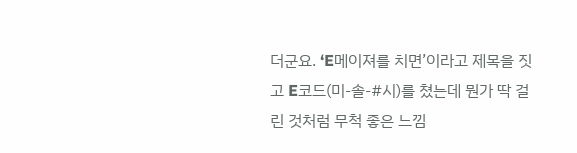더군요. ‘E메이져를 치면’이라고 제목을 짓고 E코드(미-솔-#시)를 쳤는데 뭔가 딱 걸린 것처럼 무척 좋은 느낌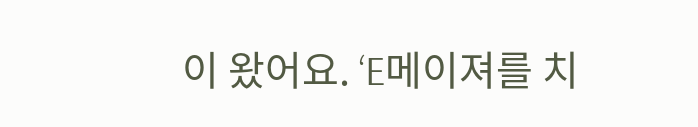이 왔어요. ‘E메이져를 치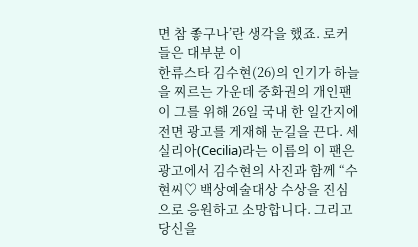면 참 좋구나’란 생각을 했죠. 로커들은 대부분 이
한류스타 김수현(26)의 인기가 하늘을 찌르는 가운데 중화권의 개인팬이 그를 위해 26일 국내 한 일간지에 전면 광고를 게재해 눈길을 끈다. 세실리아(Cecilia)라는 이름의 이 팬은 광고에서 김수현의 사진과 함께 “수현씨♡ 백상예술대상 수상을 진심으로 응원하고 소망합니다. 그리고 당신을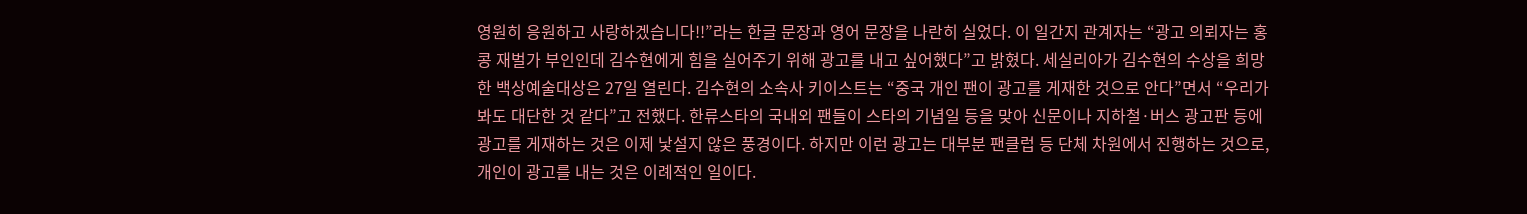영원히 응원하고 사랑하겠습니다!!”라는 한글 문장과 영어 문장을 나란히 실었다. 이 일간지 관계자는 “광고 의뢰자는 홍콩 재벌가 부인인데 김수현에게 힘을 실어주기 위해 광고를 내고 싶어했다”고 밝혔다. 세실리아가 김수현의 수상을 희망한 백상예술대상은 27일 열린다. 김수현의 소속사 키이스트는 “중국 개인 팬이 광고를 게재한 것으로 안다”면서 “우리가 봐도 대단한 것 같다”고 전했다. 한류스타의 국내외 팬들이 스타의 기념일 등을 맞아 신문이나 지하철·버스 광고판 등에 광고를 게재하는 것은 이제 낯설지 않은 풍경이다. 하지만 이런 광고는 대부분 팬클럽 등 단체 차원에서 진행하는 것으로, 개인이 광고를 내는 것은 이례적인 일이다.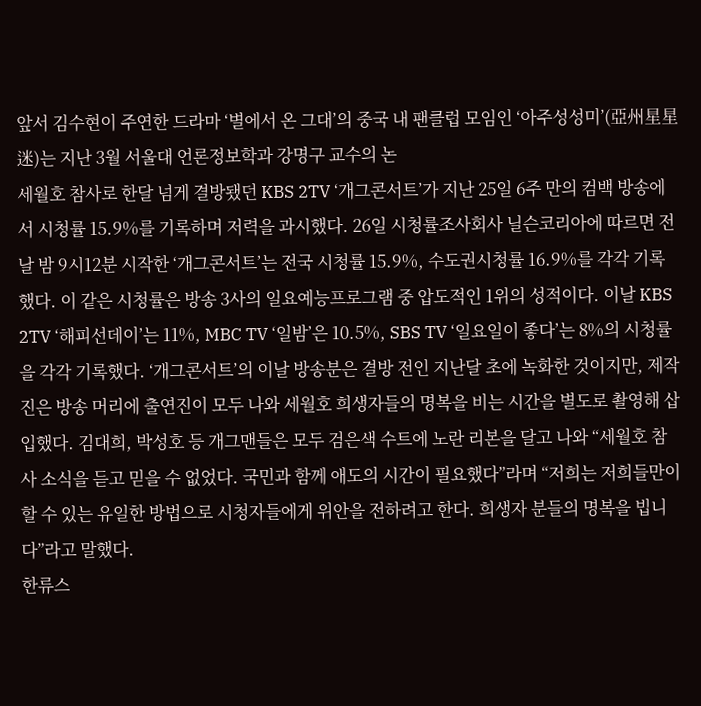앞서 김수현이 주연한 드라마 ‘별에서 온 그대’의 중국 내 팬클럽 모임인 ‘아주성성미’(亞州星星迷)는 지난 3월 서울대 언론정보학과 강명구 교수의 논
세월호 참사로 한달 넘게 결방됐던 KBS 2TV ‘개그콘서트’가 지난 25일 6주 만의 컴백 방송에서 시청률 15.9%를 기록하며 저력을 과시했다. 26일 시청률조사회사 닐슨코리아에 따르면 전날 밤 9시12분 시작한 ‘개그콘서트’는 전국 시청률 15.9%, 수도권시청률 16.9%를 각각 기록했다. 이 같은 시청률은 방송 3사의 일요예능프로그램 중 압도적인 1위의 성적이다. 이날 KBS 2TV ‘해피선데이’는 11%, MBC TV ‘일밤’은 10.5%, SBS TV ‘일요일이 좋다’는 8%의 시청률을 각각 기록했다. ‘개그콘서트’의 이날 방송분은 결방 전인 지난달 초에 녹화한 것이지만, 제작진은 방송 머리에 출연진이 모두 나와 세월호 희생자들의 명복을 비는 시간을 별도로 촬영해 삽입했다. 김대희, 박성호 등 개그맨들은 모두 검은색 수트에 노란 리본을 달고 나와 “세월호 참사 소식을 듣고 믿을 수 없었다. 국민과 함께 애도의 시간이 필요했다”라며 “저희는 저희들만이 할 수 있는 유일한 방법으로 시청자들에게 위안을 전하려고 한다. 희생자 분들의 명복을 빕니다”라고 말했다.
한류스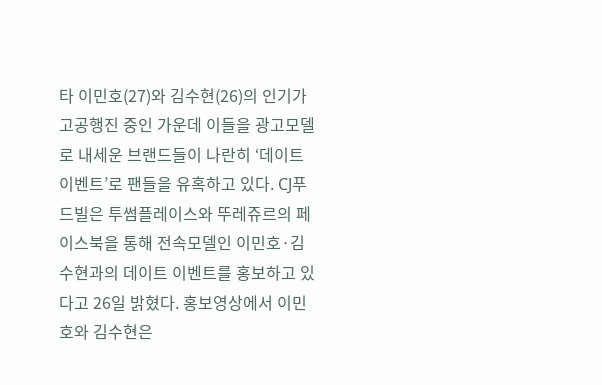타 이민호(27)와 김수현(26)의 인기가 고공행진 중인 가운데 이들을 광고모델로 내세운 브랜드들이 나란히 ‘데이트 이벤트’로 팬들을 유혹하고 있다. CJ푸드빌은 투썸플레이스와 뚜레쥬르의 페이스북을 통해 전속모델인 이민호·김수현과의 데이트 이벤트를 홍보하고 있다고 26일 밝혔다. 홍보영상에서 이민호와 김수현은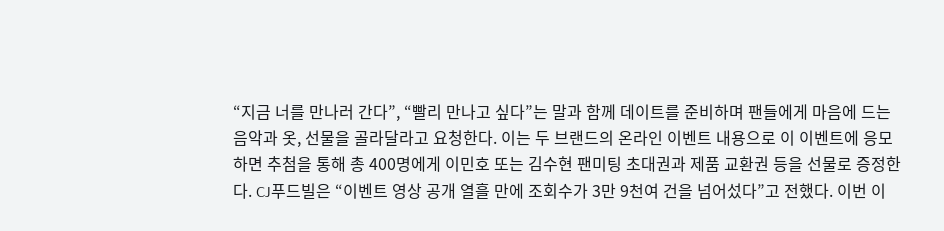“지금 너를 만나러 간다”, “빨리 만나고 싶다”는 말과 함께 데이트를 준비하며 팬들에게 마음에 드는 음악과 옷, 선물을 골라달라고 요청한다. 이는 두 브랜드의 온라인 이벤트 내용으로 이 이벤트에 응모하면 추첨을 통해 총 400명에게 이민호 또는 김수현 팬미팅 초대권과 제품 교환권 등을 선물로 증정한다. CJ푸드빌은 “이벤트 영상 공개 열흘 만에 조회수가 3만 9천여 건을 넘어섰다”고 전했다. 이번 이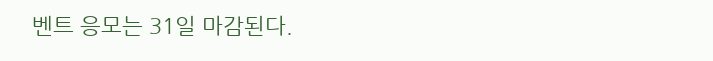벤트 응모는 31일 마감된다.